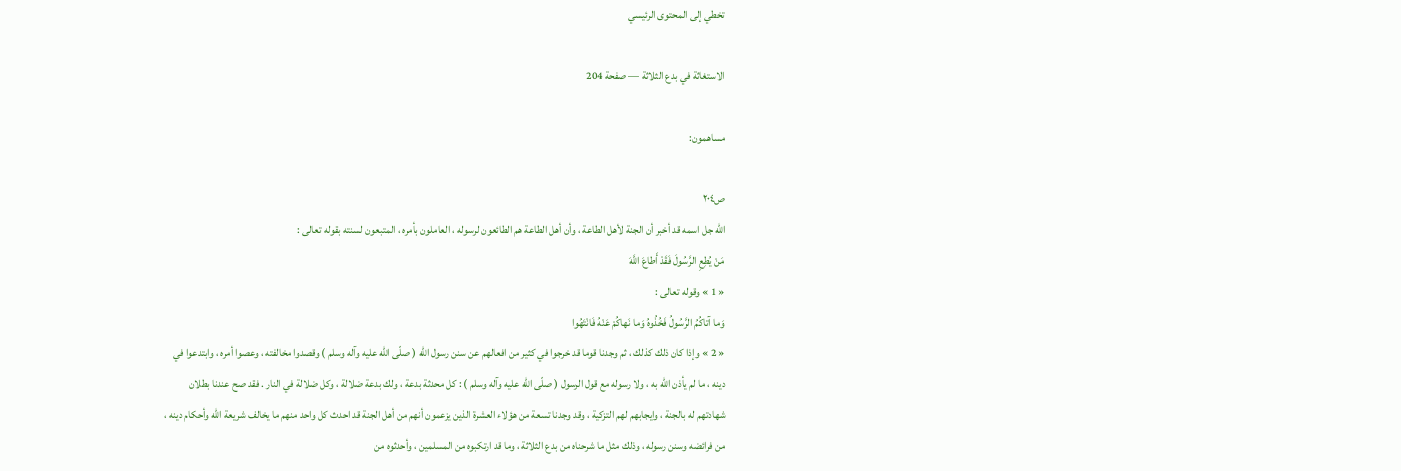تخطي إلى المحتوى الرئيسي

الاستغاثة في بدع الثلاثة — صفحة 204

مساهمون:

ص٢٠٤
اللّه جل اسمه قد أخبر أن الجنة لأهل الطاعة ، وأن أهل الطاعة هم الطائعون لرسوله ، العاملون بأمره ، المتبعون لسنته بقوله تعالى :
مَنْ يُطِعِ الرَّسُولَ فَقَدْ أَطاعَ اللَّهَ
« 1 » وقوله تعالى :
وَما آتاكُمُ الرَّسُولُ فَخُذُوهُ وَما نَهاكُمْ عَنْهُ فَانْتَهُوا
« 2 » وإذا كان ذلك كذلك ، ثم وجدنا قوما قد خرجوا في كثير من افعالهم عن سنن رسول اللّه ( صلّى اللّه عليه وآله وسلم ) وقصدوا مخالفته ، وعصوا أمره ، وابتدعوا في دينه ، ما لم يأذن اللّه به ، ولا رسوله مع قول الرسول ( صلّى اللّه عليه وآله وسلم ) : كل محدثة بدعة ، ولك بدعة ضلالة ، وكل ضلالة في النار . فقد صح عندنا بطلان شهادتهم له بالجنة ، وايجابهم لهم التزكية ، وقد وجدنا تسعة من هؤلاء العشرة الذين يزعمون أنهم من أهل الجنة قد احدث كل واحد منهم ما يخالف شريعة اللّه وأحكام دينه ، من فرائضه وسنن رسوله ، وذلك مثل ما شرحناه من بدع الثلاثة ، وما قد ارتكبوه من المسلمين ، وأحدثوه من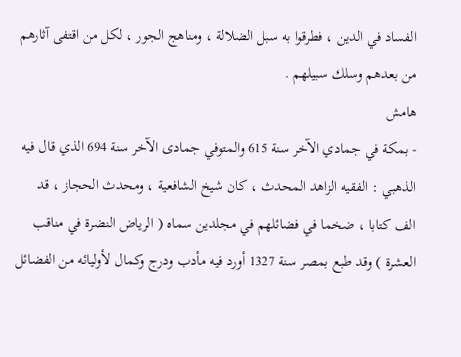الفساد في الدين ، فطرقوا به سبل الضلالة ، ومناهج الجور ، لكل من اقتفى آثارهم من بعدهم وسلك سبيلهم .
هامش
- بمكة في جمادي الآخر سنة 615 والمتوفي جمادى الآخر سنة 694 الذي قال فيه الذهبي : الفقيه الزاهد المحدث ، كان شيخ الشافعية ، ومحدث الحجاز ، قد الف كتابا ، ضخما في فضائلهم في مجلدين سماه ( الرياض النضرة في مناقب العشرة ) وقد طبع بمصر سنة 1327 أورد فيه مأدب ودرج وكمال لأوليائه من الفضائل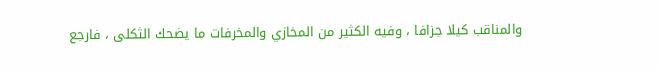والمناقب كيلا جزافا ، وفيه الكثير من المخازي والمخرفات ما يضحك الثكلى ، فارجع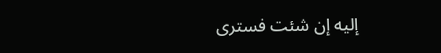إليه إن شئت فسترى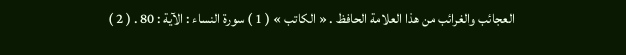العجائب والغرائب من هذا العلامة الحافظ . « الكاتب » ( 1 ) سورة النساء : الآية : 80 . ( 2 )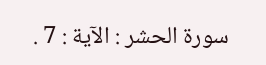سورة الحشر : الآية : 7 .